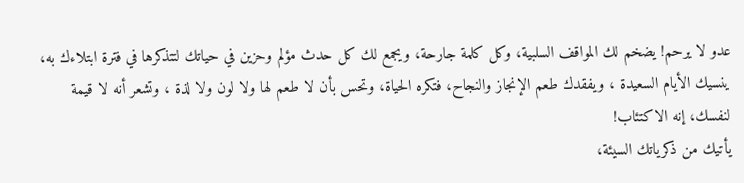عدو لا يرحم! يضخم لك المواقف السلبية، وكل كلمة جارحة، ويجمع لك كل حدث مؤلم وحزين في حياتك لتتذكرها في فترة ابتلاءك به، ينسيك الأيام السعيدة ، ويفقدك طعم الإنجاز والنجاح، فتكره الحياة، وتحس بأن لا طعم لها ولا لون ولا لذة ، وتشعر أنه لا قيمة لنفسك، إنه الاكتئاب!
يأتيك من ذكرياتك السيئة،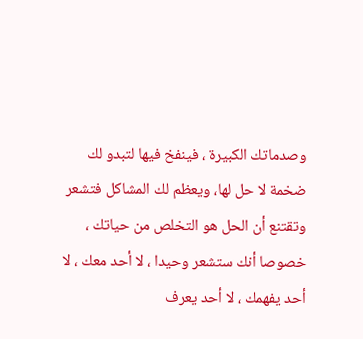وصدماتك الكبيرة ، فينفخ فيها لتبدو لك ضخمة لا حل لها، ويعظم لك المشاكل فتشعر وتقتنع أن الحل هو التخلص من حياتك ، خصوصا أنك ستشعر وحيدا ، لا أحد معك ، لا أحد يفهمك ، لا أحد يعرف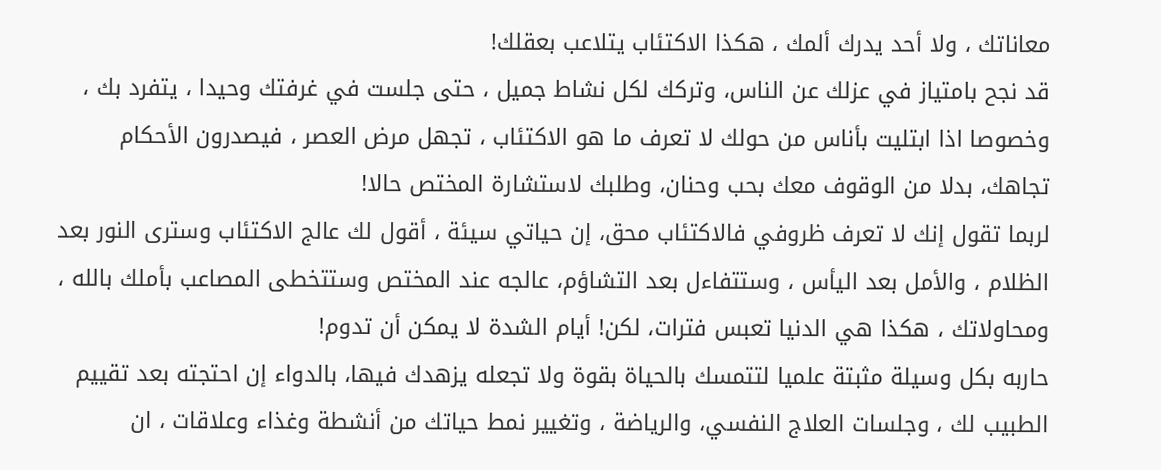معاناتك ، ولا أحد يدرك ألمك ، هكذا الاكتئاب يتلاعب بعقلك!
قد نجح بامتياز في عزلك عن الناس، وتركك لكل نشاط جميل ، حتى جلست في غرفتك وحيدا ، يتفرد بك ، وخصوصا اذا ابتليت بأناس من حولك لا تعرف ما هو الاكتئاب ، تجهل مرض العصر ، فيصدرون الأحكام تجاهك، بدلا من الوقوف معك بحب وحنان، وطلبك لاستشارة المختص حالا!
لربما تقول إنك لا تعرف ظروفي فالاكتئاب محق، إن حياتي سيئة ، أقول لك عالج الاكتئاب وسترى النور بعد الظلام ، والأمل بعد اليأس ، وستتفاءل بعد التشاؤم، عالجه عند المختص وستتخطى المصاعب بأملك بالله ، ومحاولاتك ، هكذا هي الدنيا تعبس فترات، لكن! أيام الشدة لا يمكن أن تدوم!
حاربه بكل وسيلة مثبتة علميا لتتمسك بالحياة بقوة ولا تجعله يزهدك فيها، بالدواء إن احتجته بعد تقييم الطبيب لك ، وجلسات العلاج النفسي، والرياضة ، وتغيير نمط حياتك من أنشطة وغذاء وعلاقات ، ان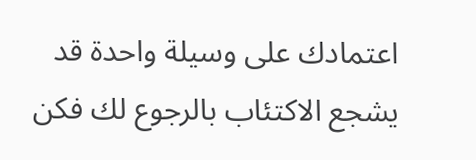اعتمادك على وسيلة واحدة قد يشجع الاكتئاب بالرجوع لك فكن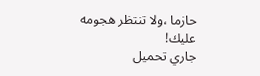حازما ،ولا تنتظر هجومه عليك!
جاري تحميل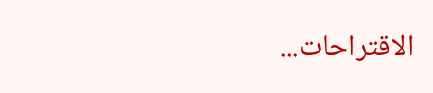الاقتراحات...